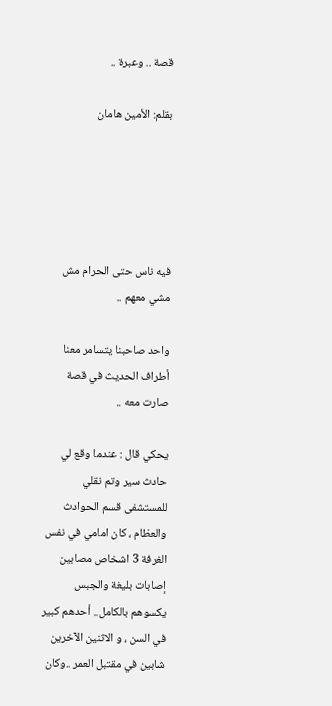قصة .. وعبرة ..

بقلم: الأمين هامان





فيه ناس حتى الحرام مش مشي معهم ..

واحد صاحبنا يتسامر معنا أطراف الحديث في قصة صارت معه ..

يحكي قال : عندما وقع لي حادث سير وتم نقلي للمستشفى قسم الحوادث والعظام ، كان امامي في نفس الغرفة 3 اشخاص مصابين إصابات بليغة والجبس يكسوهم بالكامل.. أحدهم كبير في السن ، و الاثنين الآخرين شابين في مقتبل العمر ..وكان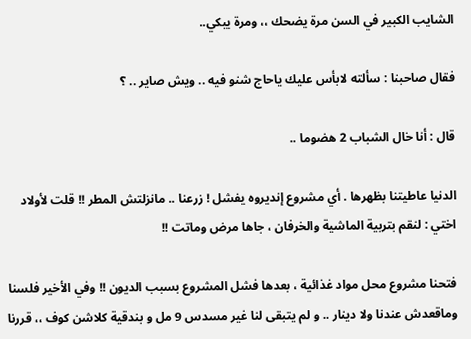الشايب الكبير في السن مرة يضحك ،، ومرة يبكي..

فقال صاحبنا : سألته لابأس عليك ياحاج شنو فيه .. ويش صاير .. ؟

قال : أنا خال الشباب 2 هضوما ..

الدنيا عاطيتنا بظهرها . أي مشروع إنديروه يفشل ! زرعنا .. مانزلتش المطر !! قلت لأولاد اختي : لنقم بتربية الماشية والخرفان ، جاها مرض وماتت !!

فتحنا مشروع محل مواد غذائية ، بعدها فشل المشروع بسبب الديون !! وفي الأخير فلسنا وماقعدش عندنا ولا دينار .. و لم يتبقى لنا غير مسدس 9 مل و بندقية كلاشن كوف ،، قررنا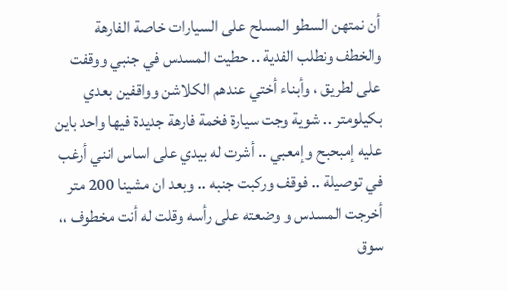أن نمتهن السطو المسلح على السيارات خاصة الفارهة والخطف ونطلب الفدية .. حطيت المسدس في جنبي ووقفت على لطريق ، وأبناء أختي عندهم الكلاشن وواقفين بعدي بكيلومتر .. شوية وجت سيارة فخمة فارهة جديدة فيها واحد باين عليه إمبحبح وإمعبي .. أشرت له بيدي على اساس انني أرغب في توصيلة .. فوقف وركبت جنبه .. وبعد ان مشينا 200 متر أخرجت المسدس و وضعته على رأسه وقلت له أنت مخطوف ،، سوق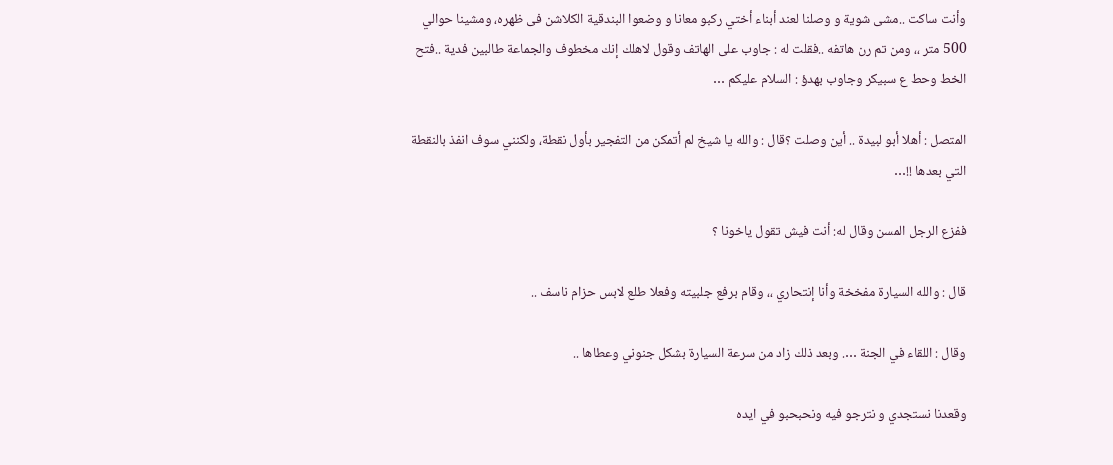وأنت ساكت ..مشى شوية و وصلنا لعند أبناء أختي ركبو معانا و وضعوا البندقية الكلاشن فى ظهره، ومشينا حوالي 500 متر ،، ومن تم رن هاتفه ..فقلت له : جاوب على الهاتف وقول لاهلك إنك مخطوف والجماعة طالبين فدية ..فتح الخط وحط ع سبيكر وجاوب بهدؤ : السلام عليكم …

المتصل : أهلا أبو لبيدة .. أين وصلت ؟قال : والله يا شيخ لم أتمكن من التفجير بأول نقطة، ولكنني سوف انفذ بالنقطة التي بعدها !!…

ففزع الرجل المسن وقال له: أنت فيش تقول ياخونا ؟

قال : والله السيارة مفخخة وأنا إنتحاري ،، وقام برفع جلبيته وفعلا طلع لابس حزام ناسف ..

وقال : اللقاء في الجنة …. وبعد ذلك زاد من سرعة السيارة بشكل جنوني وعطاها ..

وقعدنا نستجدي و نترجو فيه ونحبحبو في ايده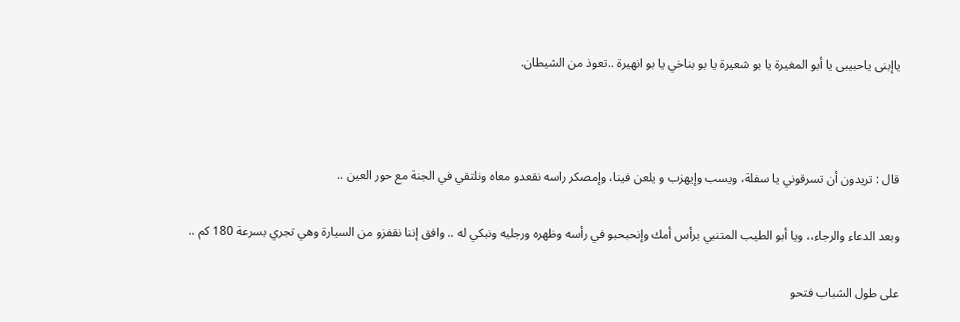ياإبنى ياحبيبى يا أبو المغيرة يا بو شعيرة يا بو بناخي يا بو انهيرة ..تعوذ من الشيطان.



قال : تريدون أن تسرقوني يا سفلة، ويسب وإيهزب و يلعن فينا، وإمصكر راسه نقعدو معاه ونلتقي في الجنة مع حور العين ..

وبعد الدعاء والرجاء،، ويا أبو الطيب المتنبي برأس أمك وإنحبحبو في رأسه وظهره ورجليه ونبكي له .. وافق إننا نقفزو من السيارة وهي تجري بسرعة 180 كم ..

على طول الشباب فتحو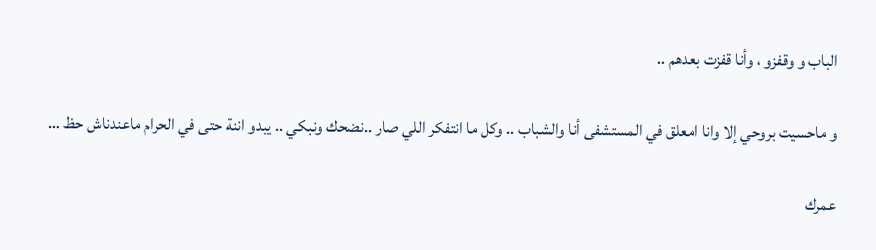الباب و وقفزو ، وأنا قفزت بعدهم ..

و ماحسيت بروحي إلا وانا امعلق في المستشفى أنا والشباب .. وكل ما انتفكر اللي صار ..نضحك ونبكي .. يبدو اننة حتى في الحرام ماعندناش حظ …

عمرك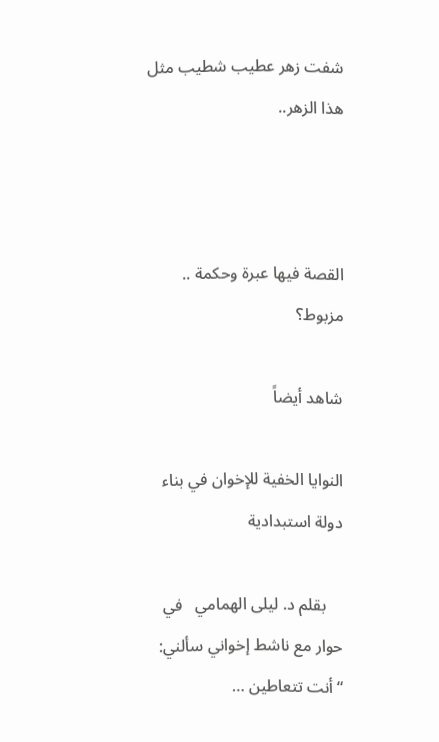شفت زهر عطيب شطيب مثل هذا الزهر..



القصة فيها عبرة وحكمة .. مزبوط؟

شاهد أيضاً

النوايا الخفية للإخوان في بناء دولة استبدادية

    بقلم د. ليلى الهمامي   في حوار مع ناشط إخواني سألني: “أنت تتعاطين …